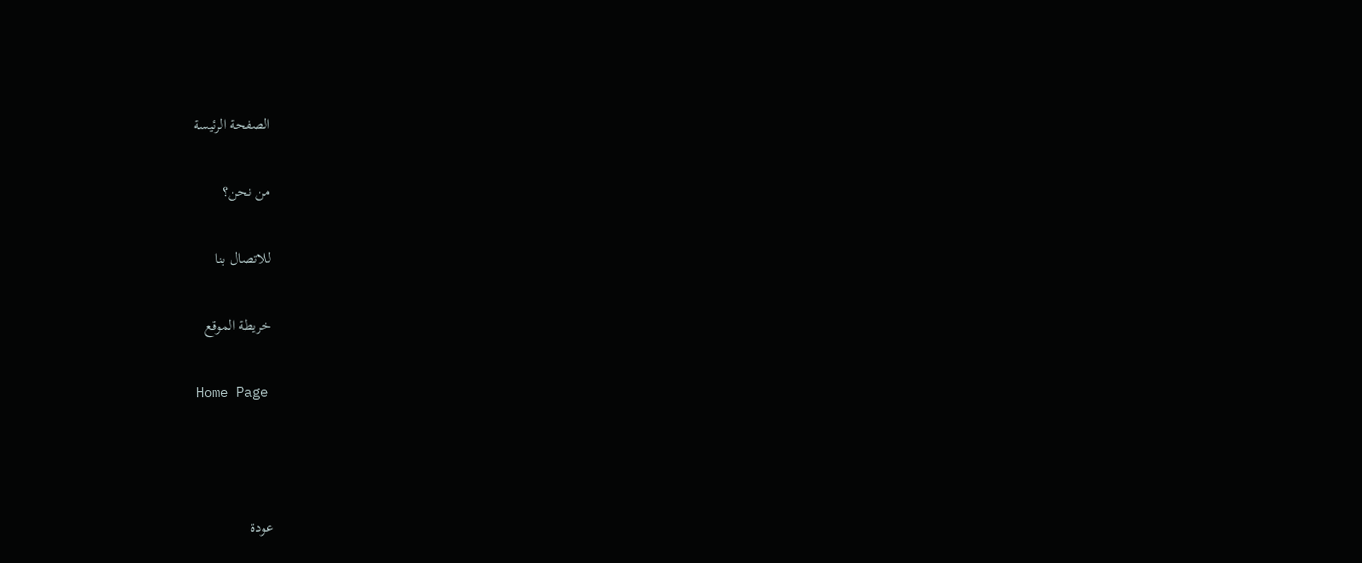الصفحة الرئيسة

من نحن؟

للاتصال بنا

خريطة الموقع

Home Page



عودة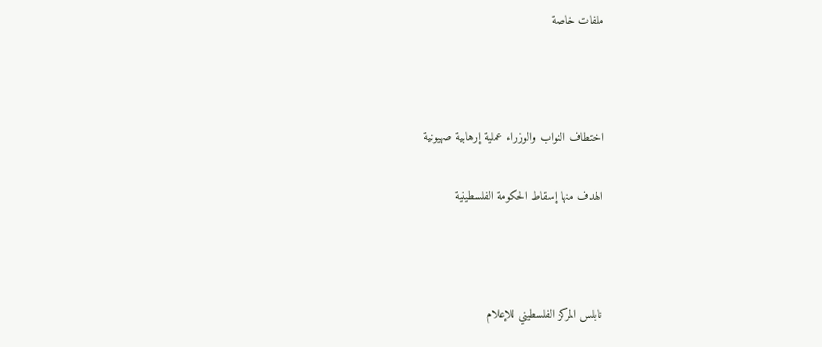ملفات خاصة



اختطاف النواب والوزراء عملية إرهابية صهيونية

الهدف منها إسقاط الحكومة الفلسطينية



نابلس المركز الفلسطيني للإعلام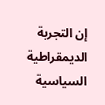إن التجربة الديمقراطية السياسية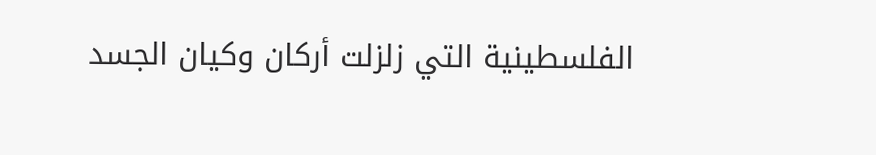الفلسطينية التي زلزلت أركان وكيان الجسد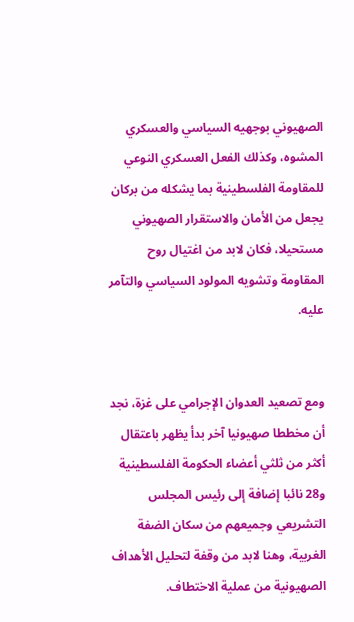الصهيوني بوجهيه السياسي والعسكري المشوه، وكذلك الفعل العسكري النوعي للمقاومة الفلسطينية بما يشكله من بركان يجعل من الأمان والاستقرار الصهيوني مستحيلا، فكان لابد من اغتيال روح المقاومة وتشويه المولود السياسي والتآمر عليه.


ومع تصعيد العدوان الإجرامي على غزة، نجد أن مخططا صهيونيا آخر بدأ يظهر باعتقال أكثر من ثلثي أعضاء الحكومة الفلسطينية و28 نائبا إضافة إلى رئيس المجلس التشريعي وجميعهم من سكان الضفة الغربية، وهنا لابد من وقفة لتحليل الأهداف الصهيونية من عملية الاختطاف.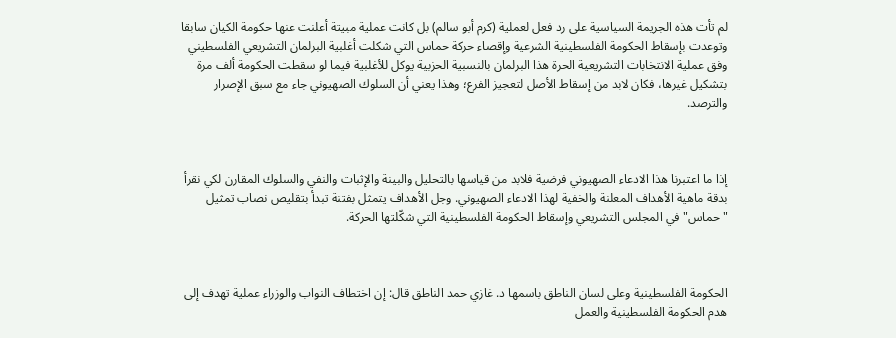لم تأت هذه الجريمة السياسية على رد فعل لعملية (كرم أبو سالم) بل كانت عملية مبيتة أعلنت عنها حكومة الكيان سابقا وتوعدت بإسقاط الحكومة الفلسطينية الشرعية وإقصاء حركة حماس التي شكلت أغلبية البرلمان التشريعي الفلسطيني وفق عملية الانتخابات التشريعية الحرة هذا البرلمان بالنسبية الحزبية يوكل للأغلبية فيما لو سقطت الحكومة ألف مرة بتشكيل غيرها، فكان لابد من إسقاط الأصل لتعجيز الفرع؛ وهذا يعني أن السلوك الصهيوني جاء مع سبق الإصرار والترصد.



إذا ما اعتبرنا هذا الادعاء الصهيوني فرضية فلابد من قياسها بالتحليل والبينة والإثبات والنفي والسلوك المقارن لكي نقرأ بدقة ماهية الأهداف المعلنة والخفية لهذا الادعاء الصهيوني. وجل الأهداف يتمثل بفتنة تبدأ بتقليص نصاب تمثيل "حماس" في المجلس التشريعي وإسقاط الحكومة الفلسطينية التي شكّلتها الحركة.



الحكومة الفلسطينية وعلى لسان الناطق باسمها د. غازي حمد الناطق قال: إن اختطاف النواب والوزراء عملية تهدف إلى هدم الحكومة الفلسطينية والعمل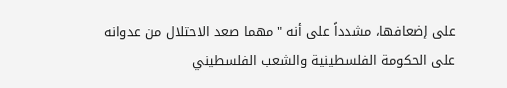على إضعافها، مشدداً على أنه "مهما صعد الاحتلال من عدوانه على الحكومة الفلسطينية والشعب الفلسطيني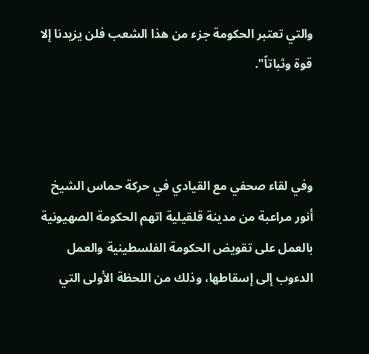والتي تعتبر الحكومة جزء من هذا الشعب فلن يزيدنا إلا قوة وثباتاً".



وفي لقاء صحفي مع القيادي في حركة حماس الشيخ أنور مراعبة من مدينة قلقيلية اتهم الحكومة الصهيونية بالعمل على تقويض الحكومة الفلسطينية والعمل الدءوب إلى إسقاطها، وذلك من اللحظة الأولى التي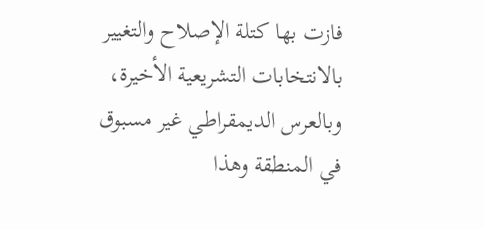فازت بها كتلة الإصلاح والتغيير بالانتخابات التشريعية الأخيرة، وبالعرس الديمقراطي غير مسبوق في المنطقة وهذا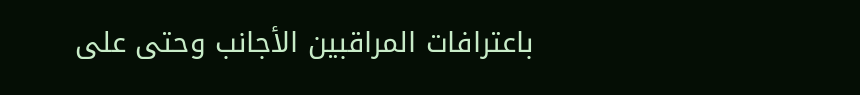باعترافات المراقبين الأجانب وحتى على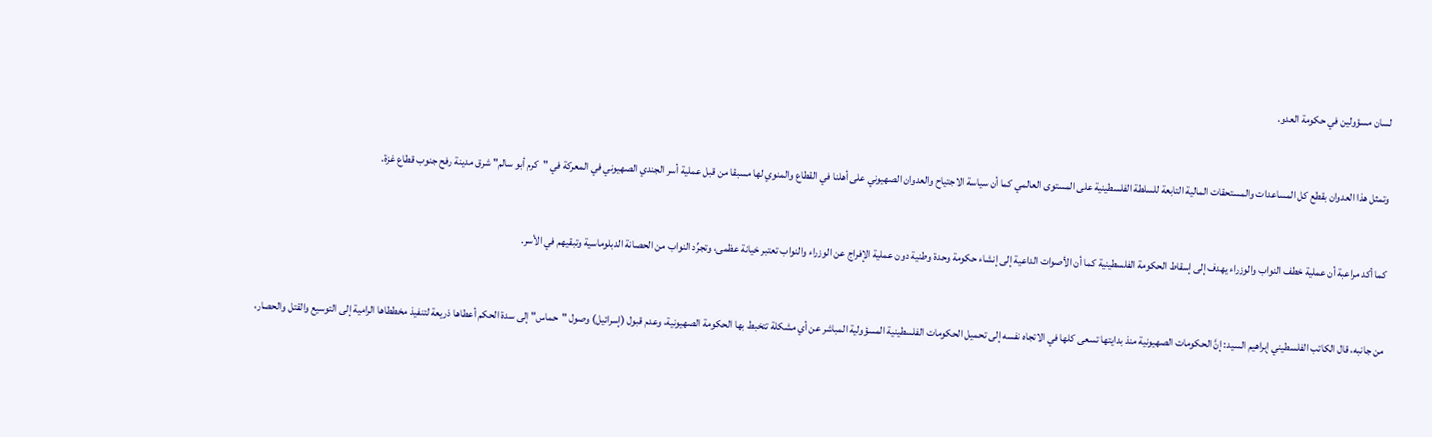لسان مسؤولين في حكومة العدو.



وتمثل هذا العدوان بقطع كل المساعدات والمستحقات المالية التابعة للسلطة الفلسطينية على المستوى العالمي كما أن سياسة الاجتياح والعدوان الصهيوني على أهلنا في القطاع والمنوي لها مسبقا من قبل عملية أسر الجندي الصهيوني في المعركة في "كرم أبو سالم" شرق مدينة رفح جنوب قطاع غزة.



كما أكد مراعبة أن عملية خطف النواب والوزراء يهدف إلى إسقاط الحكومة الفلسطينية كما أن الأصوات الداعية إلى إنشاء حكومة وحدة وطنية دون عملية الإفراج عن الوزراء والنواب تعتبر خيانة عظمى، وتجرِّد النواب من الحصانة الدبلوماسية وتبقيهم في الأسر.



من جانبه، قال الكاتب الفلسطيني إبراهيم السيد: إنَّ الحكومات الصهيونية منذ بدايتها تسعى كلها في الاتجاه نفسه إلى تحميل الحكومات الفلسطينية المسؤولية المباشر عن أي مشكلة تتخبط بها الحكومة الصهيونية، وعدم قبول (إسرائيل) وصول "حماس" إلى سدة الحكم أعطاها ذريعة لتنفيذ مخططاها الرامية إلى التوسيع والقتل والحصار،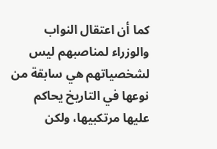كما أن اعتقال النواب والوزراء لمناصبهم ليس لشخصياتهم هي سابقة من نوعها في التاريخ يحاكم عليها مرتكبيها، ولكن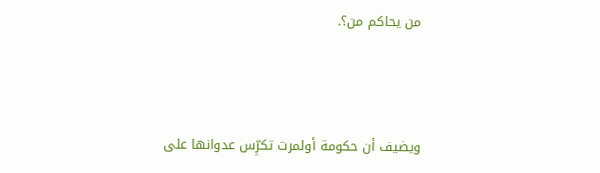من يحاكم من؟.



ويضيف أن حكومة أولمرت تكرِّس عدوانها على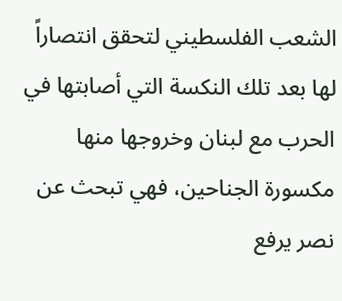الشعب الفلسطيني لتحقق انتصاراً لها بعد تلك النكسة التي أصابتها في الحرب مع لبنان وخروجها منها مكسورة الجناحين، فهي تبحث عن نصر يرفع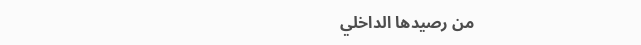من رصيدها الداخلي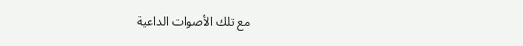مع تلك الأصوات الداعية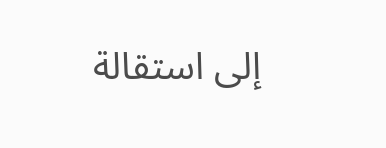إلى استقالة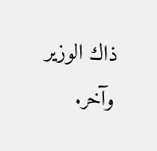ذاك الوزير وآخر.